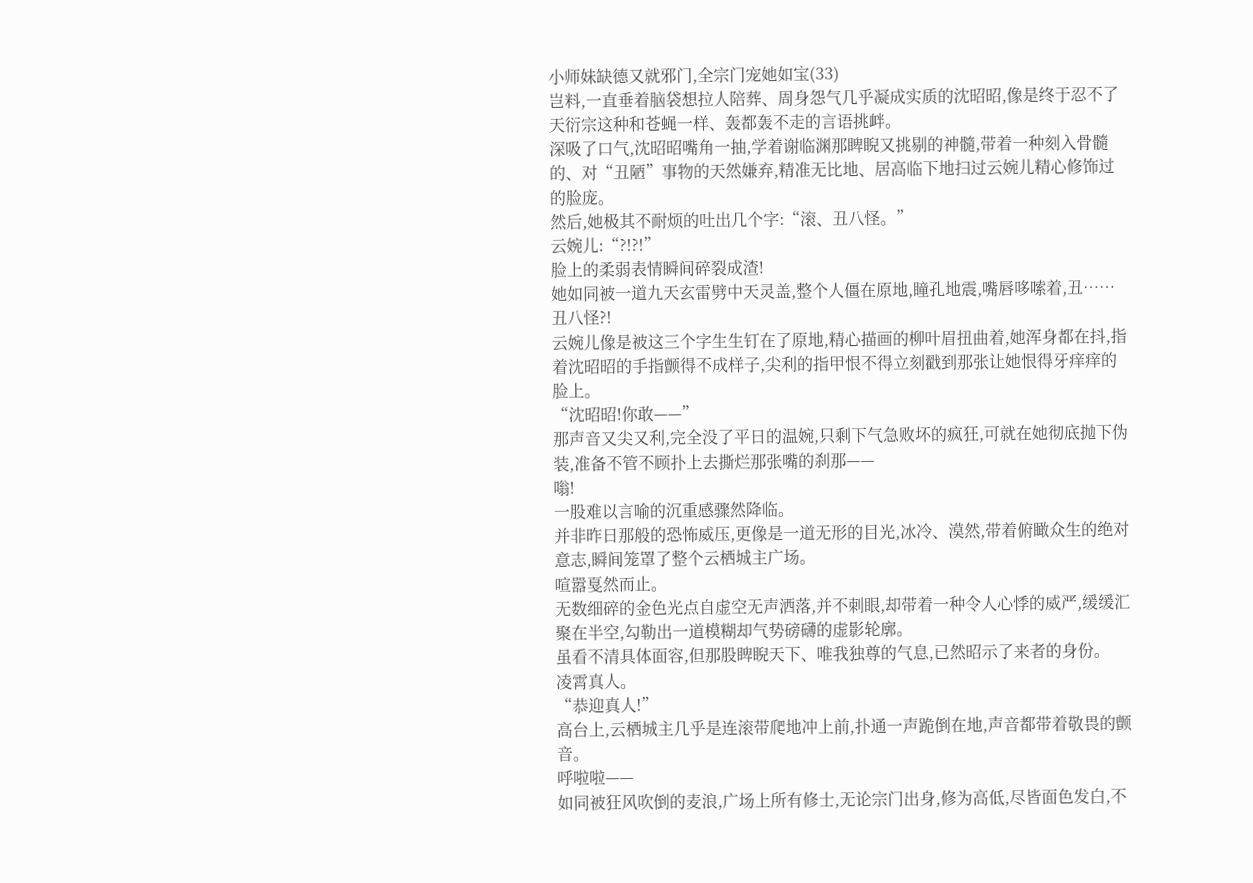小师妹缺德又就邪门,全宗门宠她如宝(33)
岂料,一直垂着脑袋想拉人陪葬、周身怨气几乎凝成实质的沈昭昭,像是终于忍不了天衍宗这种和苍蝇一样、轰都轰不走的言语挑衅。
深吸了口气,沈昭昭嘴角一抽,学着谢临渊那睥睨又挑剔的神髓,带着一种刻入骨髓的、对“丑陋”事物的天然嫌弃,精准无比地、居高临下地扫过云婉儿精心修饰过的脸庞。
然后,她极其不耐烦的吐出几个字:“滚、丑八怪。”
云婉儿:“?!?!”
脸上的柔弱表情瞬间碎裂成渣!
她如同被一道九天玄雷劈中天灵盖,整个人僵在原地,瞳孔地震,嘴唇哆嗦着,丑……丑八怪?!
云婉儿像是被这三个字生生钉在了原地,精心描画的柳叶眉扭曲着,她浑身都在抖,指着沈昭昭的手指颤得不成样子,尖利的指甲恨不得立刻戳到那张让她恨得牙痒痒的脸上。
“沈昭昭!你敢——”
那声音又尖又利,完全没了平日的温婉,只剩下气急败坏的疯狂,可就在她彻底抛下伪装,准备不管不顾扑上去撕烂那张嘴的刹那——
嗡!
一股难以言喻的沉重感骤然降临。
并非昨日那般的恐怖威压,更像是一道无形的目光,冰冷、漠然,带着俯瞰众生的绝对意志,瞬间笼罩了整个云栖城主广场。
喧嚣戛然而止。
无数细碎的金色光点自虚空无声洒落,并不刺眼,却带着一种令人心悸的威严,缓缓汇聚在半空,勾勒出一道模糊却气势磅礴的虚影轮廓。
虽看不清具体面容,但那股睥睨天下、唯我独尊的气息,已然昭示了来者的身份。
凌霄真人。
“恭迎真人!”
高台上,云栖城主几乎是连滚带爬地冲上前,扑通一声跪倒在地,声音都带着敬畏的颤音。
呼啦啦——
如同被狂风吹倒的麦浪,广场上所有修士,无论宗门出身,修为高低,尽皆面色发白,不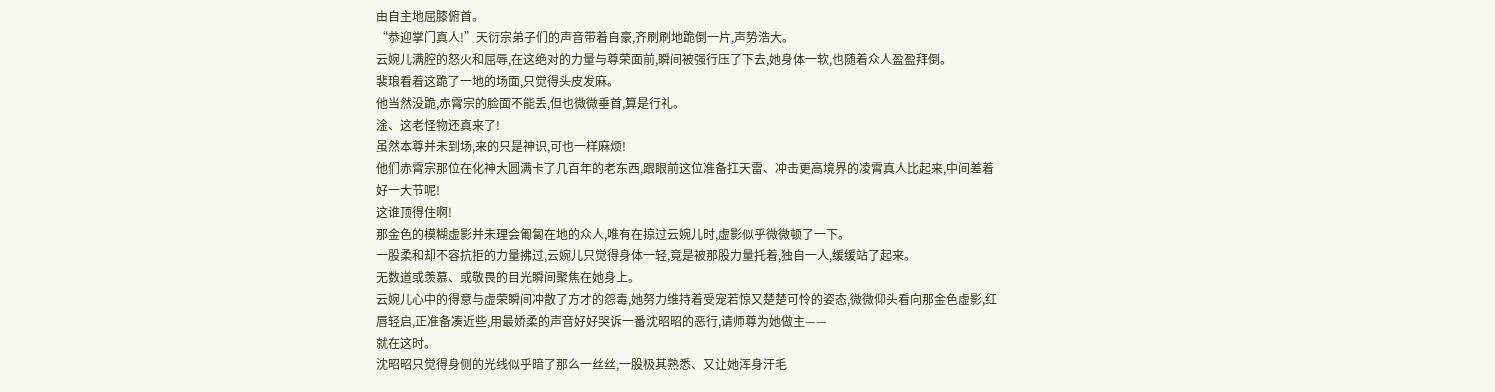由自主地屈膝俯首。
“恭迎掌门真人!”天衍宗弟子们的声音带着自豪,齐刷刷地跪倒一片,声势浩大。
云婉儿满腔的怒火和屈辱,在这绝对的力量与尊荣面前,瞬间被强行压了下去,她身体一软,也随着众人盈盈拜倒。
裴琅看着这跪了一地的场面,只觉得头皮发麻。
他当然没跪,赤霄宗的脸面不能丢,但也微微垂首,算是行礼。
淦、这老怪物还真来了!
虽然本尊并未到场,来的只是神识,可也一样麻烦!
他们赤霄宗那位在化神大圆满卡了几百年的老东西,跟眼前这位准备扛天雷、冲击更高境界的凌霄真人比起来,中间差着好一大节呢!
这谁顶得住啊!
那金色的模糊虚影并未理会匍匐在地的众人,唯有在掠过云婉儿时,虚影似乎微微顿了一下。
一股柔和却不容抗拒的力量拂过,云婉儿只觉得身体一轻,竟是被那股力量托着,独自一人,缓缓站了起来。
无数道或羡慕、或敬畏的目光瞬间聚焦在她身上。
云婉儿心中的得意与虚荣瞬间冲散了方才的怨毒,她努力维持着受宠若惊又楚楚可怜的姿态,微微仰头看向那金色虚影,红唇轻启,正准备凑近些,用最娇柔的声音好好哭诉一番沈昭昭的恶行,请师尊为她做主——
就在这时。
沈昭昭只觉得身侧的光线似乎暗了那么一丝丝,一股极其熟悉、又让她浑身汗毛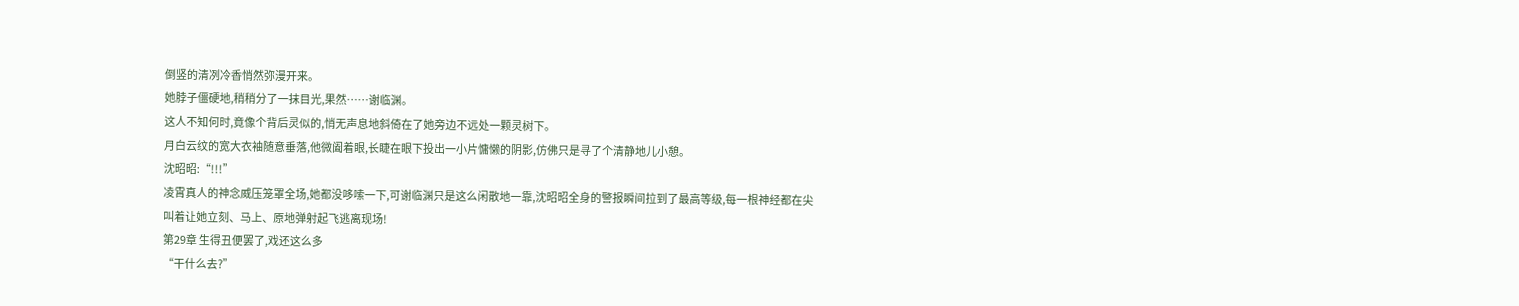倒竖的清冽冷香悄然弥漫开来。
她脖子僵硬地,稍稍分了一抹目光,果然……谢临渊。
这人不知何时,竟像个背后灵似的,悄无声息地斜倚在了她旁边不远处一颗灵树下。
月白云纹的宽大衣袖随意垂落,他微阖着眼,长睫在眼下投出一小片慵懒的阴影,仿佛只是寻了个清静地儿小憩。
沈昭昭:“!!!”
凌霄真人的神念威压笼罩全场,她都没哆嗦一下,可谢临渊只是这么闲散地一靠,沈昭昭全身的警报瞬间拉到了最高等级,每一根神经都在尖叫着让她立刻、马上、原地弹射起飞逃离现场!
第29章 生得丑便罢了,戏还这么多
“干什么去?”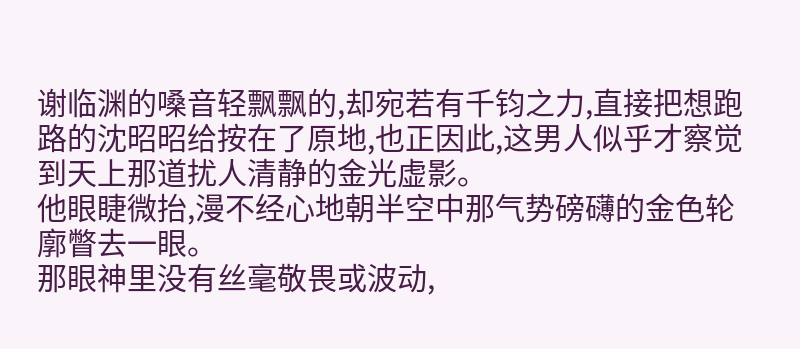谢临渊的嗓音轻飘飘的,却宛若有千钧之力,直接把想跑路的沈昭昭给按在了原地,也正因此,这男人似乎才察觉到天上那道扰人清静的金光虚影。
他眼睫微抬,漫不经心地朝半空中那气势磅礴的金色轮廓瞥去一眼。
那眼神里没有丝毫敬畏或波动,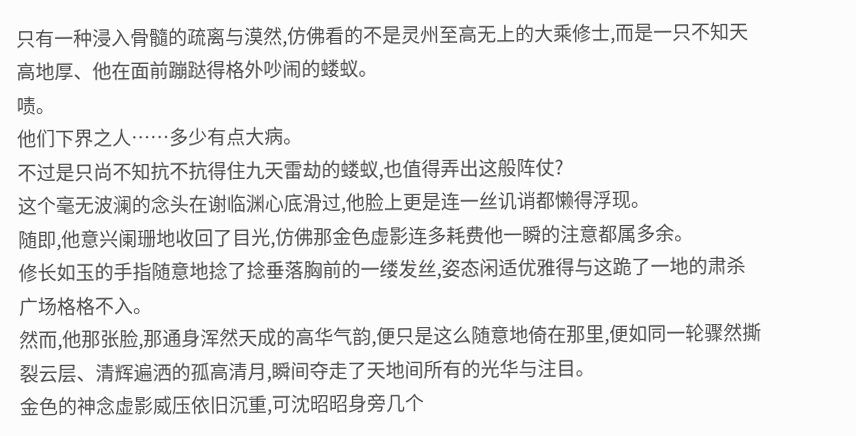只有一种浸入骨髓的疏离与漠然,仿佛看的不是灵州至高无上的大乘修士,而是一只不知天高地厚、他在面前蹦跶得格外吵闹的蝼蚁。
啧。
他们下界之人……多少有点大病。
不过是只尚不知抗不抗得住九天雷劫的蝼蚁,也值得弄出这般阵仗?
这个毫无波澜的念头在谢临渊心底滑过,他脸上更是连一丝讥诮都懒得浮现。
随即,他意兴阑珊地收回了目光,仿佛那金色虚影连多耗费他一瞬的注意都属多余。
修长如玉的手指随意地捻了捻垂落胸前的一缕发丝,姿态闲适优雅得与这跪了一地的肃杀广场格格不入。
然而,他那张脸,那通身浑然天成的高华气韵,便只是这么随意地倚在那里,便如同一轮骤然撕裂云层、清辉遍洒的孤高清月,瞬间夺走了天地间所有的光华与注目。
金色的神念虚影威压依旧沉重,可沈昭昭身旁几个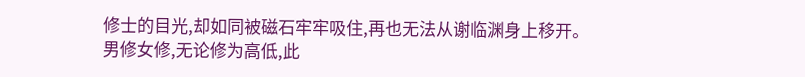修士的目光,却如同被磁石牢牢吸住,再也无法从谢临渊身上移开。
男修女修,无论修为高低,此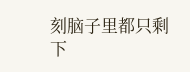刻脑子里都只剩下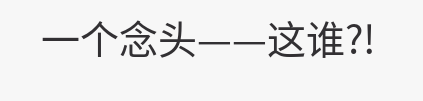一个念头——这谁?!